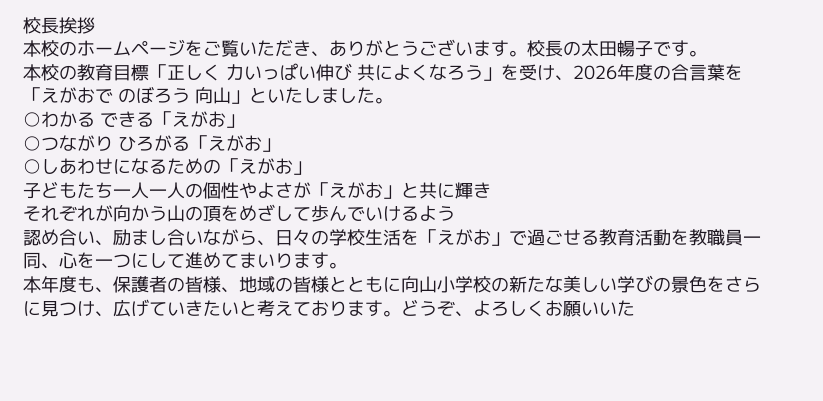校長挨拶
本校のホームページをご覧いただき、ありがとうございます。校長の太田暢子です。
本校の教育目標「正しく 力いっぱい伸び 共によくなろう」を受け、2026年度の合言葉を
「えがおで のぼろう 向山」といたしました。
○わかる できる「えがお」
○つながり ひろがる「えがお」
○しあわせになるための「えがお」
子どもたち一人一人の個性やよさが「えがお」と共に輝き
それぞれが向かう山の頂をめざして歩んでいけるよう
認め合い、励まし合いながら、日々の学校生活を「えがお」で過ごせる教育活動を教職員一同、心を一つにして進めてまいります。
本年度も、保護者の皆様、地域の皆様とともに向山小学校の新たな美しい学びの景色をさらに見つけ、広げていきたいと考えております。どうぞ、よろしくお願いいた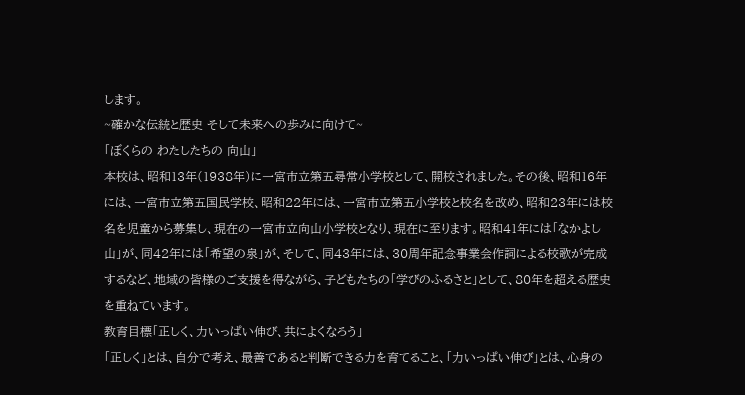します。
~確かな伝統と歴史 そして未来への歩みに向けて~
「ぼくらの わたしたちの 向山」
本校は、昭和13年(1938年)に一宮市立第五尋常小学校として、開校されました。その後、昭和16年には、一宮市立第五国民学校、昭和22年には、一宮市立第五小学校と校名を改め、昭和23年には校名を児童から募集し、現在の一宮市立向山小学校となり、現在に至ります。昭和41年には「なかよし山」が、同42年には「希望の泉」が、そして、同43年には、30周年記念事業会作詞による校歌が完成するなど、地域の皆様のご支援を得ながら、子どもたちの「学びのふるさと」として、80年を超える歴史を重ねています。
教育目標「正しく、力いっぱい伸び、共によくなろう」
「正しく」とは、自分で考え、最善であると判断できる力を育てること、「力いっぱい伸び」とは、心身の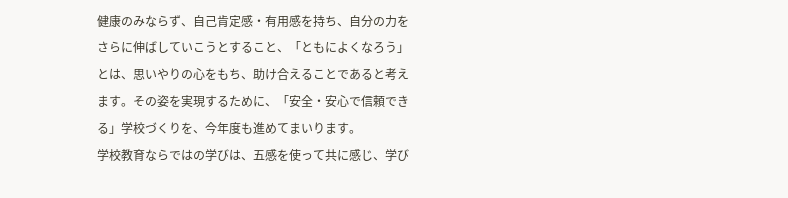健康のみならず、自己肯定感・有用感を持ち、自分の力をさらに伸ばしていこうとすること、「ともによくなろう」とは、思いやりの心をもち、助け合えることであると考えます。その姿を実現するために、「安全・安心で信頼できる」学校づくりを、今年度も進めてまいります。
学校教育ならではの学びは、五感を使って共に感じ、学び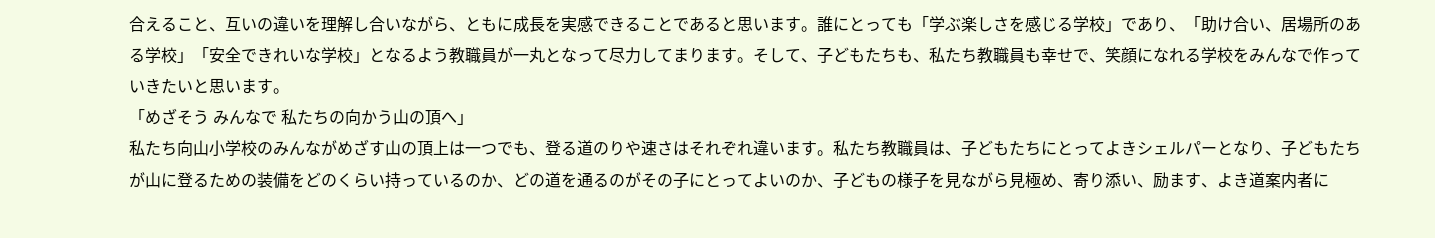合えること、互いの違いを理解し合いながら、ともに成長を実感できることであると思います。誰にとっても「学ぶ楽しさを感じる学校」であり、「助け合い、居場所のある学校」「安全できれいな学校」となるよう教職員が一丸となって尽力してまります。そして、子どもたちも、私たち教職員も幸せで、笑顔になれる学校をみんなで作っていきたいと思います。
「めざそう みんなで 私たちの向かう山の頂へ」
私たち向山小学校のみんながめざす山の頂上は一つでも、登る道のりや速さはそれぞれ違います。私たち教職員は、子どもたちにとってよきシェルパーとなり、子どもたちが山に登るための装備をどのくらい持っているのか、どの道を通るのがその子にとってよいのか、子どもの様子を見ながら見極め、寄り添い、励ます、よき道案内者に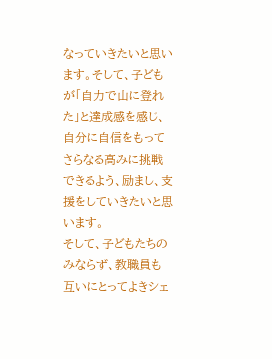なっていきたいと思います。そして、子どもが「自力で山に登れた」と達成感を感じ、自分に自信をもってさらなる高みに挑戦できるよう、励まし、支援をしていきたいと思います。
そして、子どもたちのみならず、教職員も互いにとってよきシェ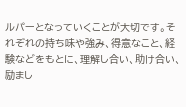ルパーとなっていくことが大切です。それぞれの持ち味や強み、得意なこと、経験などをもとに、理解し合い、助け合い、励まし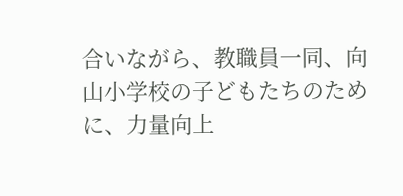合いながら、教職員一同、向山小学校の子どもたちのために、力量向上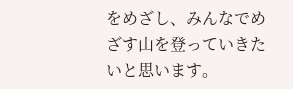をめざし、みんなでめざす山を登っていきたいと思います。